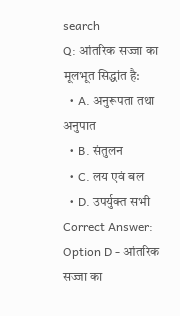search
Q: आंतरिक सज्जा का मूलभूत सिद्धांत है:
  • A. अनुरूपता तथा अनुपात
  • B. संतुलन
  • C. लय एवं बल
  • D. उपर्युक्त सभी
Correct Answer: Option D - आंतरिक सज्जा का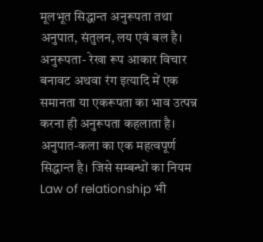मूलभूत सिद्धान्त अनुरूपता तथा अनुपात, संतुलन, लय एवं बल है। अनुरूपता- रेखा रूप आकार विचार बनावट अथवा रंग इत्यादि में एक समानता या एकरूपता का भाव उत्पन्न करना ही अनुरूपता कहलाता है। अनुपात-कला का एक महत्वपूर्ण सिद्धान्त है। जिसे सम्बन्धों का नियम Law of relationship भी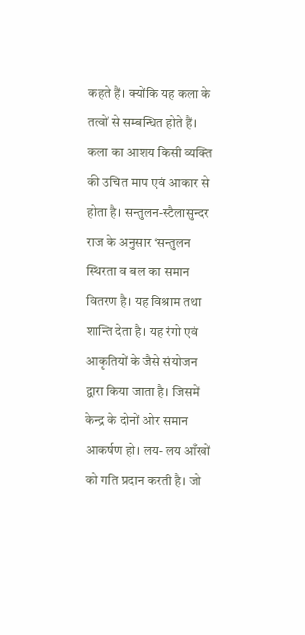कहते हैं। क्योंकि यह कला के तत्वों से सम्बन्धित होते हैं। कला का आशय किसी व्यक्ति की उचित माप एवं आकार से होता है। सन्तुलन-स्टैलासुन्दर राज के अनुसार ‘सन्तुलन स्थिरता व बल का समान वितरण है। यह विश्राम तथा शान्ति देता है। यह रंगो एवं आकृतियों के जैसे संयोजन द्वारा किया जाता है। जिसमें केन्द्र के दोनों ओर समान आकर्षण हो। लय- लय आँखों को गति प्रदान करती है। जो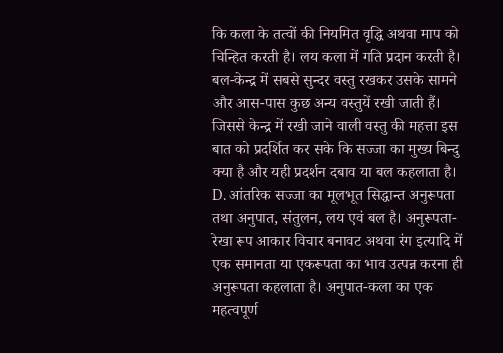कि कला के तत्वों की नियमित वृद्धि अथवा माप को चिन्हित करती है। लय कला में गति प्रदान करती है। बल-केन्द्र में सबसे सुन्दर वस्तु रखकर उसके सामने और आस-पास कुछ अन्य वस्तुयें रखी जाती हैं। जिससे केन्द्र में रखी जाने वाली वस्तु की महत्ता इस बात को प्रदर्शित कर सके कि सज्जा का मुख्य बिन्दु क्या है और यही प्रदर्शन दबाव या बल कहलाता है।
D. आंतरिक सज्जा का मूलभूत सिद्धान्त अनुरूपता तथा अनुपात, संतुलन, लय एवं बल है। अनुरूपता- रेखा रूप आकार विचार बनावट अथवा रंग इत्यादि में एक समानता या एकरूपता का भाव उत्पन्न करना ही अनुरूपता कहलाता है। अनुपात-कला का एक महत्वपूर्ण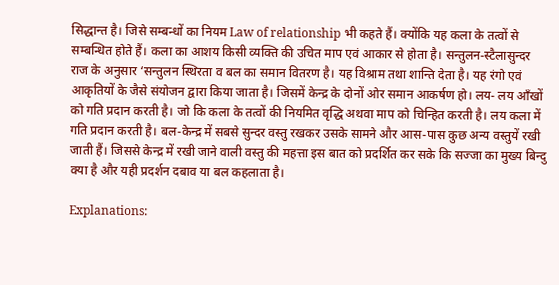सिद्धान्त है। जिसे सम्बन्धों का नियम Law of relationship भी कहते हैं। क्योंकि यह कला के तत्वों से सम्बन्धित होते हैं। कला का आशय किसी व्यक्ति की उचित माप एवं आकार से होता है। सन्तुलन-स्टैलासुन्दर राज के अनुसार ‘सन्तुलन स्थिरता व बल का समान वितरण है। यह विश्राम तथा शान्ति देता है। यह रंगो एवं आकृतियों के जैसे संयोजन द्वारा किया जाता है। जिसमें केन्द्र के दोनों ओर समान आकर्षण हो। लय- लय आँखों को गति प्रदान करती है। जो कि कला के तत्वों की नियमित वृद्धि अथवा माप को चिन्हित करती है। लय कला में गति प्रदान करती है। बल-केन्द्र में सबसे सुन्दर वस्तु रखकर उसके सामने और आस-पास कुछ अन्य वस्तुयें रखी जाती हैं। जिससे केन्द्र में रखी जाने वाली वस्तु की महत्ता इस बात को प्रदर्शित कर सके कि सज्जा का मुख्य बिन्दु क्या है और यही प्रदर्शन दबाव या बल कहलाता है।

Explanations: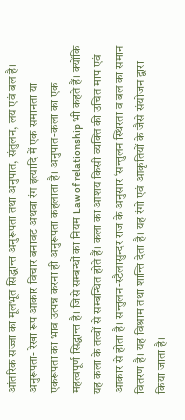आंतरिक सज्जा का मूलभूत सिद्धान्त अनुरूपता तथा अनुपात, संतुलन, लय एवं बल है। अनुरूपता- रेखा रूप आकार विचार बनावट अथवा रंग इत्यादि में एक समानता या एकरूपता का भाव उत्पन्न करना ही अनुरूपता कहलाता है। अनुपात-कला का एक महत्वपूर्ण सिद्धान्त है। जिसे सम्बन्धों का नियम Law of relationship भी कहते हैं। क्योंकि यह कला के तत्वों से सम्बन्धित होते हैं। कला का आशय किसी व्यक्ति की उचित माप एवं आकार से होता है। सन्तुलन-स्टैलासुन्दर राज के अनुसार ‘सन्तुलन स्थिरता व बल का समान वितरण है। यह विश्राम तथा शान्ति देता है। यह रंगो एवं आकृतियों के जैसे संयोजन द्वारा किया जाता है।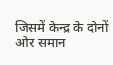जिसमें केन्द्र के दोनों ओर समान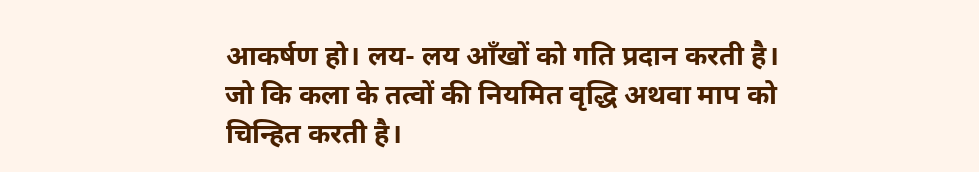आकर्षण हो। लय- लय आँखों को गति प्रदान करती है। जो कि कला के तत्वों की नियमित वृद्धि अथवा माप को चिन्हित करती है।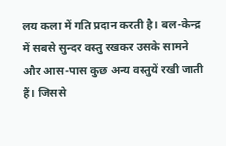लय कला में गति प्रदान करती है। बल-केन्द्र में सबसे सुन्दर वस्तु रखकर उसके सामने और आस-पास कुछ अन्य वस्तुयें रखी जाती हैं। जिससे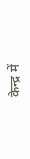केन्द्र में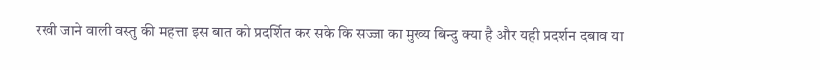रखी जाने वाली वस्तु की महत्ता इस बात को प्रदर्शित कर सके कि सज्जा का मुख्य बिन्दु क्या है और यही प्रदर्शन दबाव या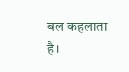बल कहलाता है।